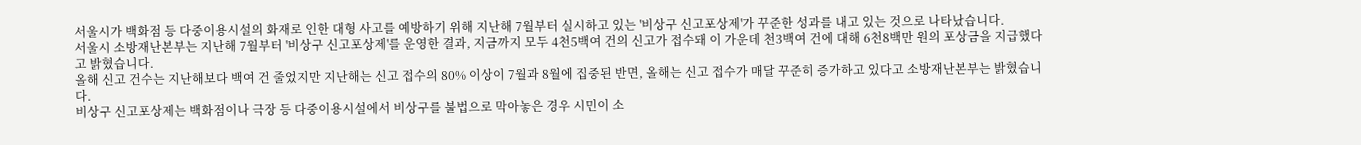서울시가 백화점 등 다중이용시설의 화재로 인한 대형 사고를 예방하기 위해 지난해 7월부터 실시하고 있는 '비상구 신고포상제'가 꾸준한 성과를 내고 있는 것으로 나타났습니다.
서울시 소방재난본부는 지난해 7월부터 '비상구 신고포상제'를 운영한 결과, 지금까지 모두 4천5백여 건의 신고가 접수돼 이 가운데 천3백여 건에 대해 6천8백만 원의 포상금을 지급했다고 밝혔습니다.
올해 신고 건수는 지난해보다 백여 건 줄었지만 지난해는 신고 접수의 80% 이상이 7월과 8월에 집중된 반면, 올해는 신고 접수가 매달 꾸준히 증가하고 있다고 소방재난본부는 밝혔습니다.
비상구 신고포상제는 백화점이나 극장 등 다중이용시설에서 비상구를 불법으로 막아놓은 경우 시민이 소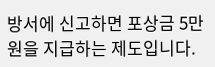방서에 신고하면 포상금 5만 원을 지급하는 제도입니다.